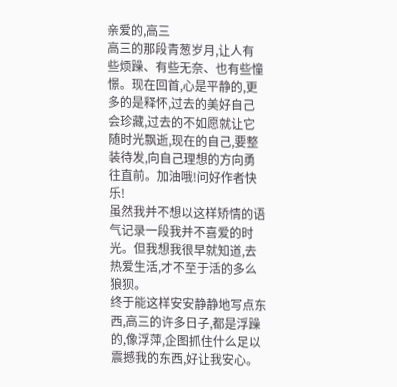亲爱的,高三
高三的那段青葱岁月,让人有些烦躁、有些无奈、也有些憧憬。现在回首,心是平静的,更多的是释怀,过去的美好自己会珍藏,过去的不如愿就让它随时光飘逝,现在的自己,要整装待发,向自己理想的方向勇往直前。加油哦!问好作者快乐!
虽然我并不想以这样矫情的语气记录一段我并不喜爱的时光。但我想我很早就知道,去热爱生活,才不至于活的多么狼狈。
终于能这样安安静静地写点东西,高三的许多日子,都是浮躁的,像浮萍,企图抓住什么足以震撼我的东西,好让我安心。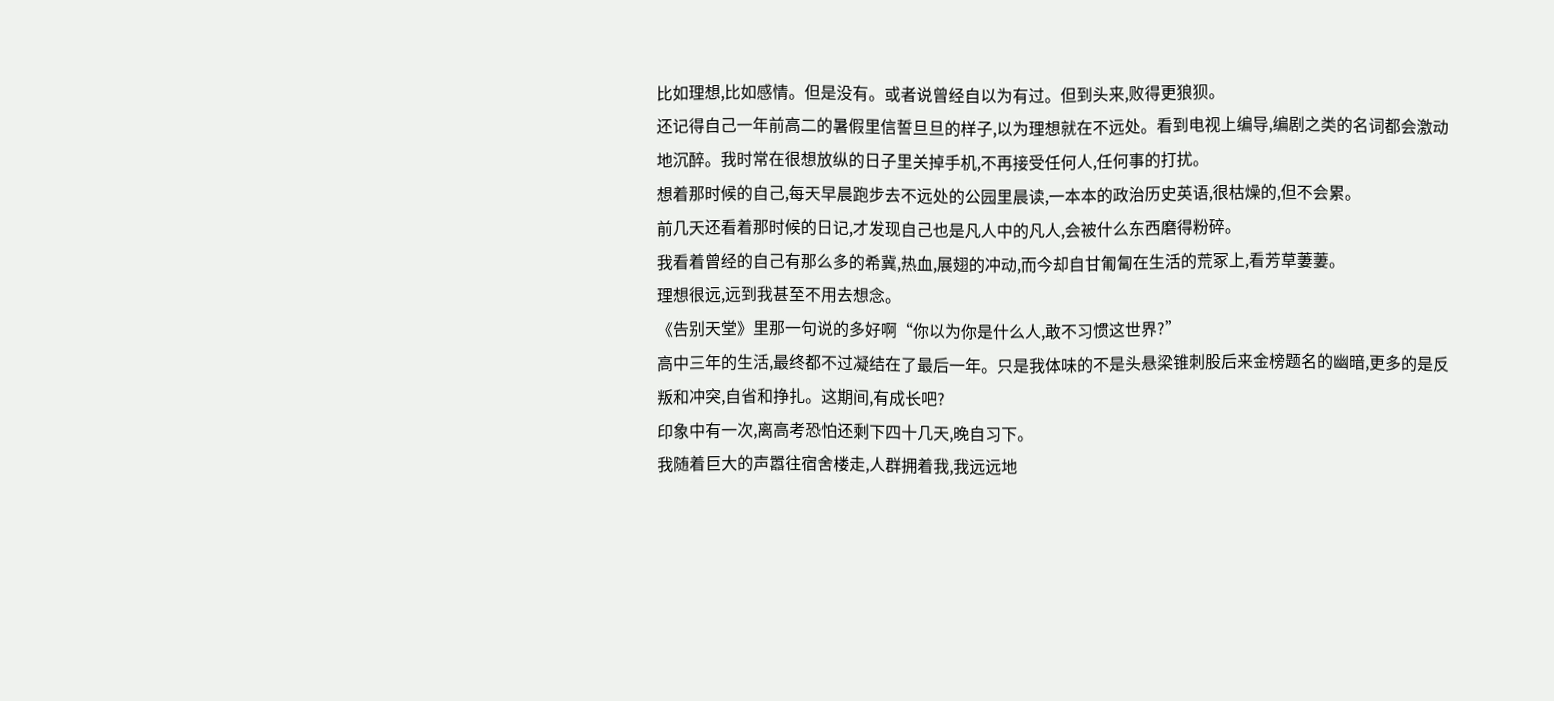比如理想,比如感情。但是没有。或者说曾经自以为有过。但到头来,败得更狼狈。
还记得自己一年前高二的暑假里信誓旦旦的样子,以为理想就在不远处。看到电视上编导,编剧之类的名词都会激动地沉醉。我时常在很想放纵的日子里关掉手机,不再接受任何人,任何事的打扰。
想着那时候的自己,每天早晨跑步去不远处的公园里晨读,一本本的政治历史英语,很枯燥的,但不会累。
前几天还看着那时候的日记,才发现自己也是凡人中的凡人,会被什么东西磨得粉碎。
我看着曾经的自己有那么多的希冀,热血,展翅的冲动,而今却自甘匍匐在生活的荒冢上,看芳草萋萋。
理想很远,远到我甚至不用去想念。
《告别天堂》里那一句说的多好啊“你以为你是什么人,敢不习惯这世界?”
高中三年的生活,最终都不过凝结在了最后一年。只是我体味的不是头悬梁锥刺股后来金榜题名的幽暗,更多的是反叛和冲突,自省和挣扎。这期间,有成长吧?
印象中有一次,离高考恐怕还剩下四十几天,晚自习下。
我随着巨大的声嚣往宿舍楼走,人群拥着我,我远远地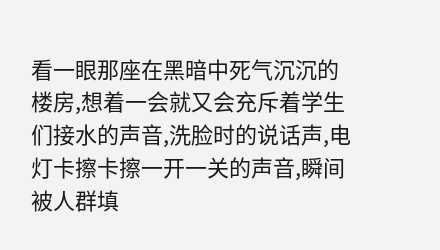看一眼那座在黑暗中死气沉沉的楼房,想着一会就又会充斥着学生们接水的声音,洗脸时的说话声,电灯卡擦卡擦一开一关的声音,瞬间被人群填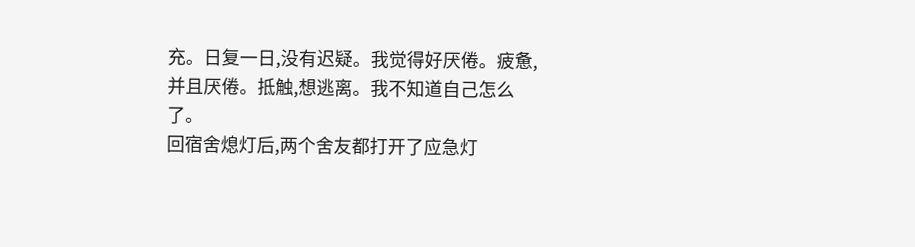充。日复一日,没有迟疑。我觉得好厌倦。疲惫,并且厌倦。抵触,想逃离。我不知道自己怎么了。
回宿舍熄灯后,两个舍友都打开了应急灯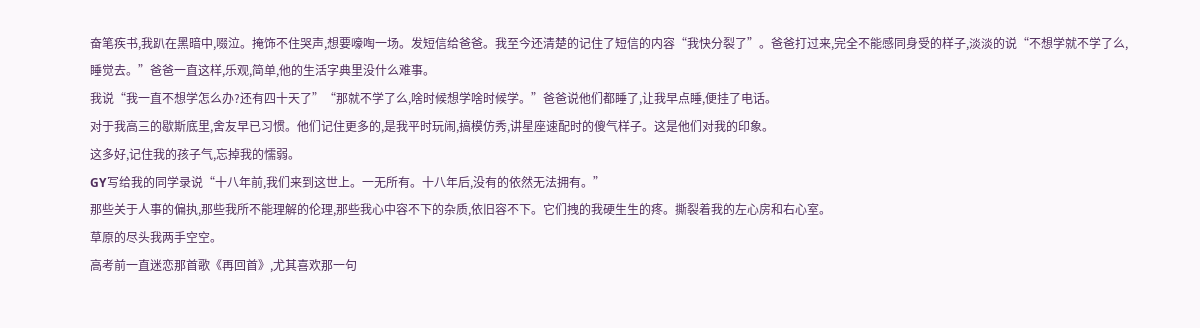奋笔疾书,我趴在黑暗中,啜泣。掩饰不住哭声,想要嚎啕一场。发短信给爸爸。我至今还清楚的记住了短信的内容“我快分裂了”。爸爸打过来,完全不能感同身受的样子,淡淡的说“不想学就不学了么,睡觉去。”爸爸一直这样,乐观,简单,他的生活字典里没什么难事。
我说“我一直不想学怎么办?还有四十天了”“那就不学了么,啥时候想学啥时候学。”爸爸说他们都睡了,让我早点睡,便挂了电话。
对于我高三的歇斯底里,舍友早已习惯。他们记住更多的,是我平时玩闹,搞模仿秀,讲星座速配时的傻气样子。这是他们对我的印象。
这多好,记住我的孩子气,忘掉我的懦弱。
GY写给我的同学录说“十八年前,我们来到这世上。一无所有。十八年后,没有的依然无法拥有。”
那些关于人事的偏执,那些我所不能理解的伦理,那些我心中容不下的杂质,依旧容不下。它们拽的我硬生生的疼。撕裂着我的左心房和右心室。
草原的尽头我两手空空。
高考前一直迷恋那首歌《再回首》,尤其喜欢那一句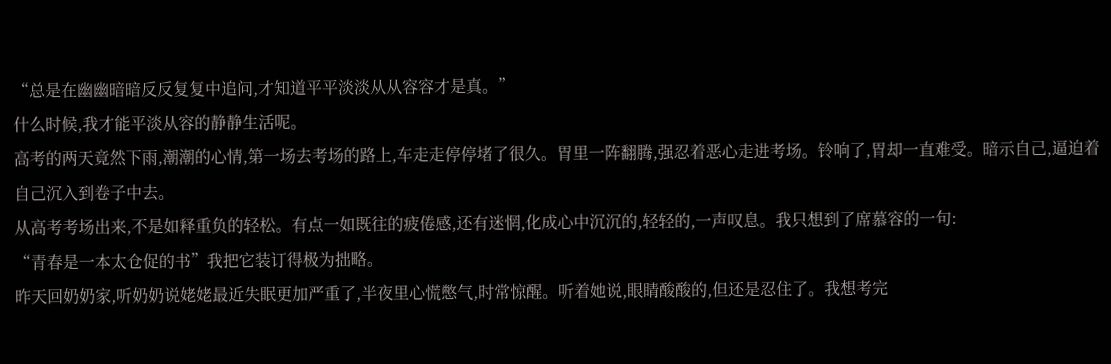“总是在幽幽暗暗反反复复中追问,才知道平平淡淡从从容容才是真。”
什么时候,我才能平淡从容的静静生活呢。
高考的两天竟然下雨,潮潮的心情,第一场去考场的路上,车走走停停堵了很久。胃里一阵翻腾,强忍着恶心走进考场。铃响了,胃却一直难受。暗示自己,逼迫着自己沉入到卷子中去。
从高考考场出来,不是如释重负的轻松。有点一如既往的疲倦感,还有迷惘,化成心中沉沉的,轻轻的,一声叹息。我只想到了席慕容的一句:
“青春是一本太仓促的书”我把它装订得极为拙略。
昨天回奶奶家,听奶奶说姥姥最近失眠更加严重了,半夜里心慌憋气,时常惊醒。听着她说,眼睛酸酸的,但还是忍住了。我想考完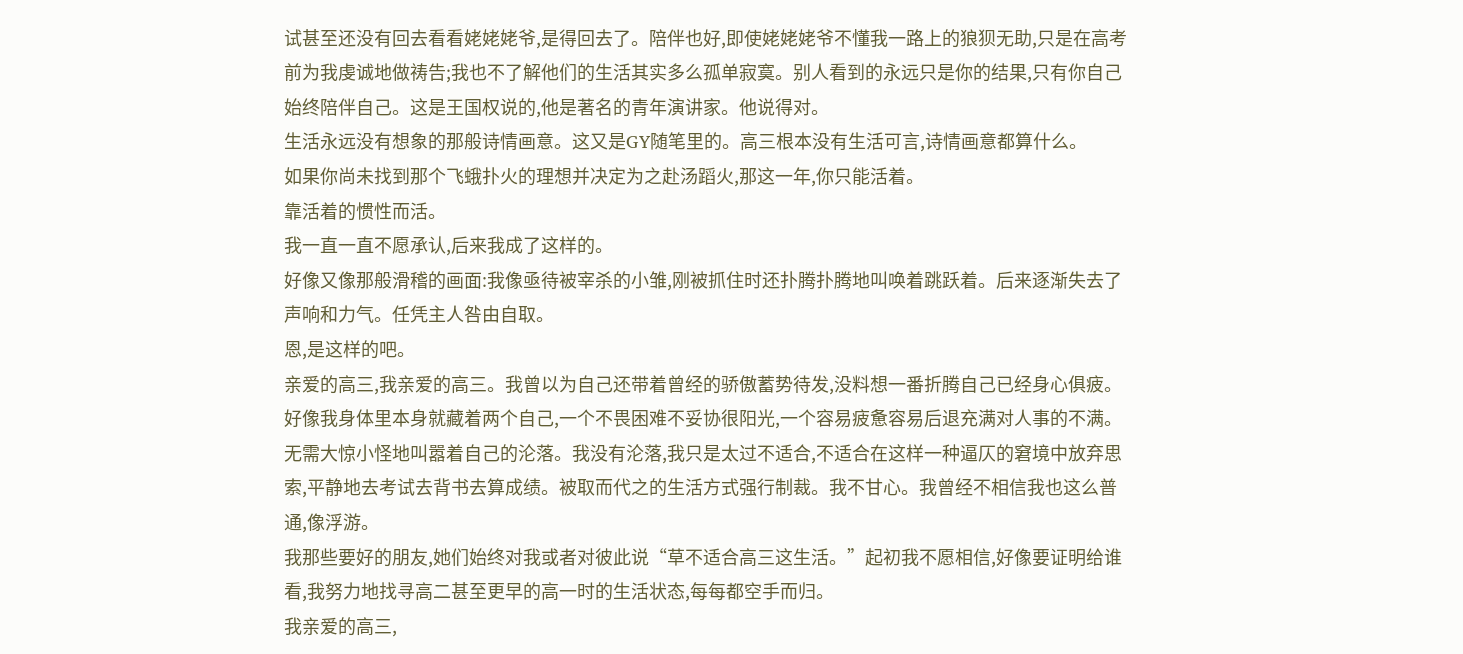试甚至还没有回去看看姥姥姥爷,是得回去了。陪伴也好,即使姥姥姥爷不懂我一路上的狼狈无助,只是在高考前为我虔诚地做祷告;我也不了解他们的生活其实多么孤单寂寞。别人看到的永远只是你的结果,只有你自己始终陪伴自己。这是王国权说的,他是著名的青年演讲家。他说得对。
生活永远没有想象的那般诗情画意。这又是GY随笔里的。高三根本没有生活可言,诗情画意都算什么。
如果你尚未找到那个飞蛾扑火的理想并决定为之赴汤蹈火,那这一年,你只能活着。
靠活着的惯性而活。
我一直一直不愿承认,后来我成了这样的。
好像又像那般滑稽的画面:我像亟待被宰杀的小雏,刚被抓住时还扑腾扑腾地叫唤着跳跃着。后来逐渐失去了声响和力气。任凭主人咎由自取。
恩,是这样的吧。
亲爱的高三,我亲爱的高三。我曾以为自己还带着曾经的骄傲蓄势待发,没料想一番折腾自己已经身心俱疲。好像我身体里本身就藏着两个自己,一个不畏困难不妥协很阳光,一个容易疲惫容易后退充满对人事的不满。无需大惊小怪地叫嚣着自己的沦落。我没有沦落,我只是太过不适合,不适合在这样一种逼仄的窘境中放弃思索,平静地去考试去背书去算成绩。被取而代之的生活方式强行制裁。我不甘心。我曾经不相信我也这么普通,像浮游。
我那些要好的朋友,她们始终对我或者对彼此说“草不适合高三这生活。”起初我不愿相信,好像要证明给谁看,我努力地找寻高二甚至更早的高一时的生活状态,每每都空手而归。
我亲爱的高三,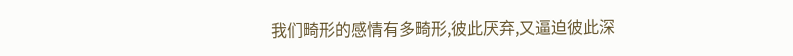我们畸形的感情有多畸形,彼此厌弃,又逼迫彼此深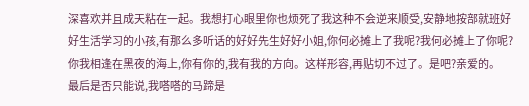深喜欢并且成天粘在一起。我想打心眼里你也烦死了我这种不会逆来顺受,安静地按部就班好好生活学习的小孩,有那么多听话的好好先生好好小姐,你何必摊上了我呢?我何必摊上了你呢?
你我相逢在黑夜的海上,你有你的,我有我的方向。这样形容,再贴切不过了。是吧?亲爱的。
最后是否只能说,我嗒嗒的马蹄是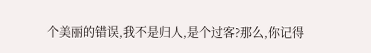个美丽的错误,我不是归人,是个过客?那么,你记得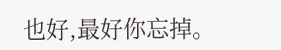也好,最好你忘掉。